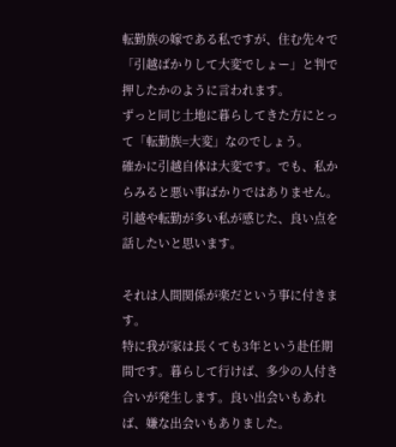転勤族の嫁である私ですが、住む先々で「引越ばかりして大変でしょー」と判で押したかのように言われます。
ずっと同じ土地に暮らしてきた方にとって「転勤族=大変」なのでしょう。
確かに引越自体は大変です。でも、私からみると悪い事ばかりではありません。
引越や転勤が多い私が感じた、良い点を話したいと思います。

それは人間関係が楽だという事に付きます。
特に我が家は長くても3年という赴任期間です。暮らして行けば、多少の人付き合いが発生します。良い出会いもあれば、嫌な出会いもありました。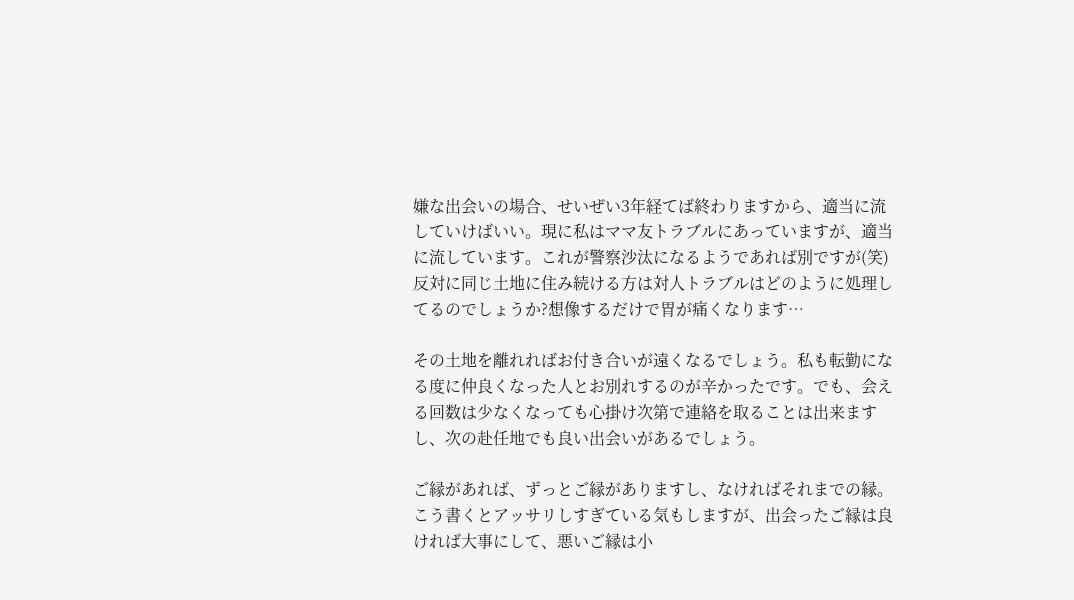嫌な出会いの場合、せいぜい3年経てば終わりますから、適当に流していけばいい。現に私はママ友トラブルにあっていますが、適当に流しています。これが警察沙汰になるようであれば別ですが(笑)
反対に同じ土地に住み続ける方は対人トラブルはどのように処理してるのでしょうか?想像するだけで胃が痛くなります…

その土地を離れればお付き合いが遠くなるでしょう。私も転勤になる度に仲良くなった人とお別れするのが辛かったです。でも、会える回数は少なくなっても心掛け次第で連絡を取ることは出来ますし、次の赴任地でも良い出会いがあるでしょう。

ご縁があれば、ずっとご縁がありますし、なければそれまでの縁。こう書くとアッサリしすぎている気もしますが、出会ったご縁は良ければ大事にして、悪いご縁は小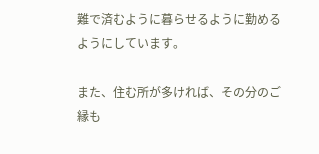難で済むように暮らせるように勤めるようにしています。

また、住む所が多ければ、その分のご縁も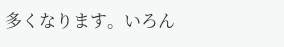多くなります。いろん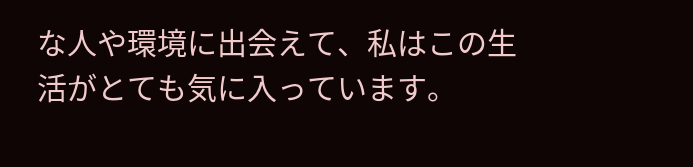な人や環境に出会えて、私はこの生活がとても気に入っています。